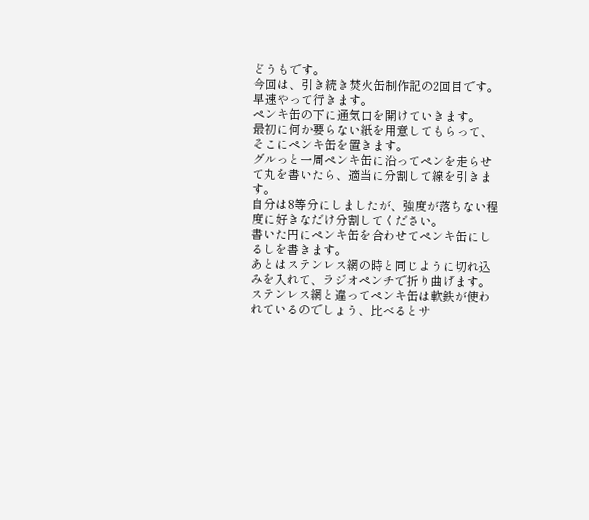どうもです。
今回は、引き続き焚火缶制作記の2回目です。
早速やって行きます。
ペンキ缶の下に通気口を開けていきます。
最初に何か要らない紙を用意してもらって、そこにペンキ缶を置きます。
グルっと一周ペンキ缶に沿ってペンを走らせて丸を書いたら、適当に分割して線を引きます。
自分は8等分にしましたが、強度が落ちない程度に好きなだけ分割してください。
書いた円にペンキ缶を合わせてペンキ缶にしるしを書きます。
あとはステンレス網の時と同じように切れ込みを入れて、ラジオペンチで折り曲げます。
ステンレス網と違ってペンキ缶は軟鉄が使われているのでしょう、比べるとサ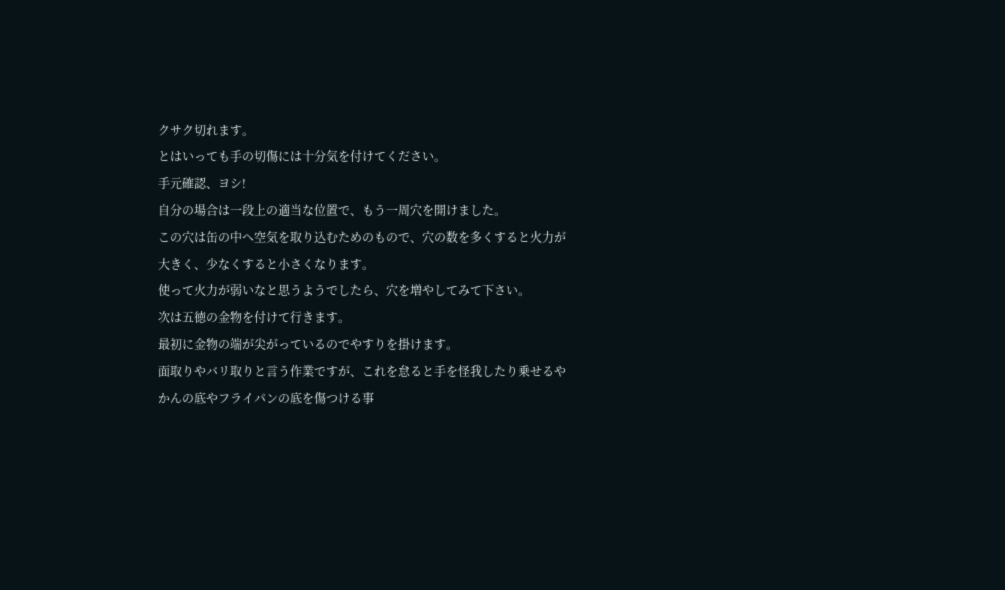クサク切れます。
とはいっても手の切傷には十分気を付けてください。
手元確認、ヨシ!
自分の場合は一段上の適当な位置で、もう一周穴を開けました。
この穴は缶の中へ空気を取り込むためのもので、穴の数を多くすると火力が大きく、少なくすると小さくなります。
使って火力が弱いなと思うようでしたら、穴を増やしてみて下さい。
次は五徳の金物を付けて行きます。
最初に金物の端が尖がっているのでやすりを掛けます。
面取りやバリ取りと言う作業ですが、これを怠ると手を怪我したり乗せるやかんの底やフライパンの底を傷つける事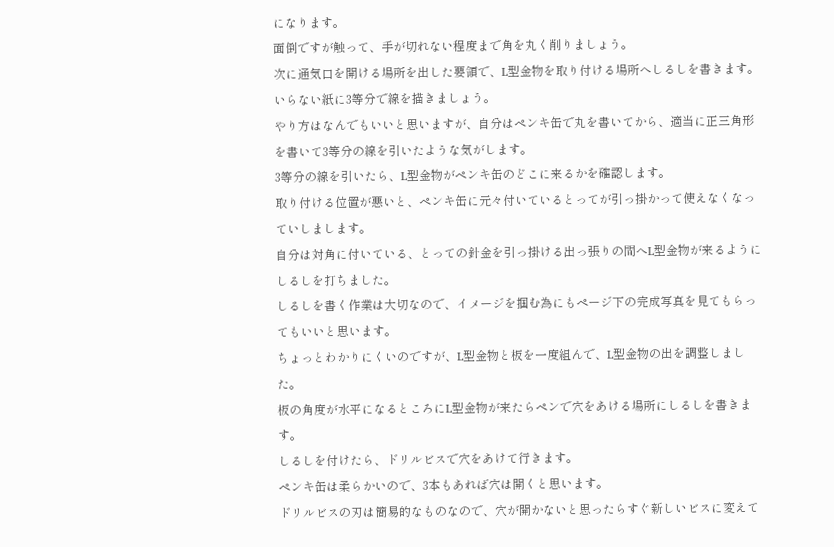になります。
面倒ですが触って、手が切れない程度まで角を丸く削りましょう。
次に通気口を開ける場所を出した要領で、L型金物を取り付ける場所へしるしを書きます。
いらない紙に3等分で線を描きましょう。
やり方はなんでもいいと思いますが、自分はペンキ缶で丸を書いてから、適当に正三角形を書いて3等分の線を引いたような気がします。
3等分の線を引いたら、L型金物がペンキ缶のどこに来るかを確認します。
取り付ける位置が悪いと、ペンキ缶に元々付いているとってが引っ掛かって使えなくなっていしまします。
自分は対角に付いている、とっての針金を引っ掛ける出っ張りの間へL型金物が来るようにしるしを打ちました。
しるしを書く作業は大切なので、イメージを掴む為にもページ下の完成写真を見てもらってもいいと思います。
ちょっとわかりにくいのですが、L型金物と板を一度組んで、L型金物の出を調整しました。
板の角度が水平になるところにL型金物が来たらペンで穴をあける場所にしるしを書きます。
しるしを付けたら、ドリルビスで穴をあけて行きます。
ペンキ缶は柔らかいので、3本もあれば穴は開くと思います。
ドリルビスの刃は簡易的なものなので、穴が開かないと思ったらすぐ新しいビスに変えて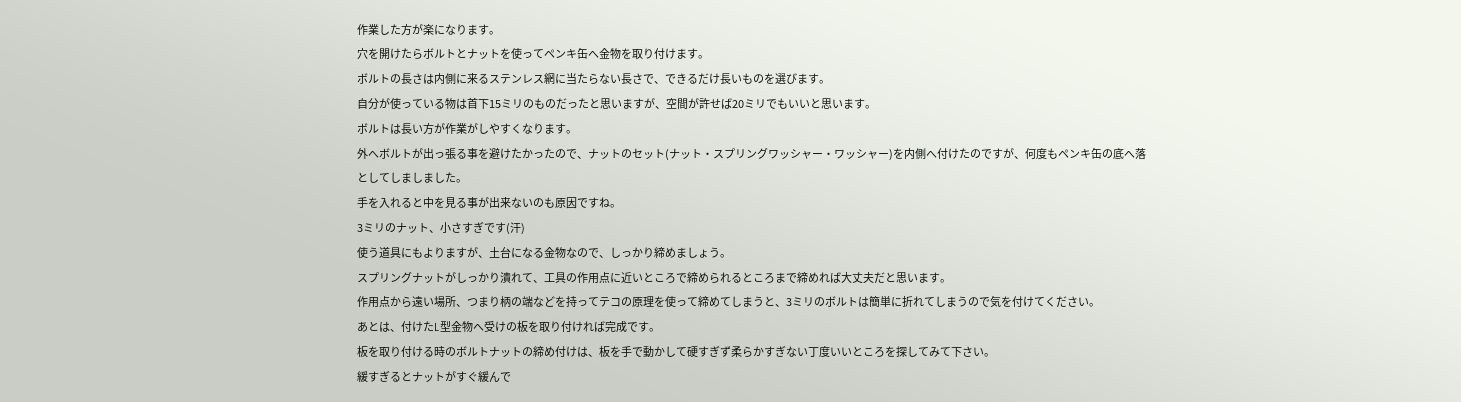作業した方が楽になります。
穴を開けたらボルトとナットを使ってペンキ缶へ金物を取り付けます。
ボルトの長さは内側に来るステンレス網に当たらない長さで、できるだけ長いものを選びます。
自分が使っている物は首下15ミリのものだったと思いますが、空間が許せば20ミリでもいいと思います。
ボルトは長い方が作業がしやすくなります。
外へボルトが出っ張る事を避けたかったので、ナットのセット(ナット・スプリングワッシャー・ワッシャー)を内側へ付けたのですが、何度もペンキ缶の底へ落としてしましました。
手を入れると中を見る事が出来ないのも原因ですね。
3ミリのナット、小さすぎです(汗)
使う道具にもよりますが、土台になる金物なので、しっかり締めましょう。
スプリングナットがしっかり潰れて、工具の作用点に近いところで締められるところまで締めれば大丈夫だと思います。
作用点から遠い場所、つまり柄の端などを持ってテコの原理を使って締めてしまうと、3ミリのボルトは簡単に折れてしまうので気を付けてください。
あとは、付けたL型金物へ受けの板を取り付ければ完成です。
板を取り付ける時のボルトナットの締め付けは、板を手で動かして硬すぎず柔らかすぎない丁度いいところを探してみて下さい。
緩すぎるとナットがすぐ緩んで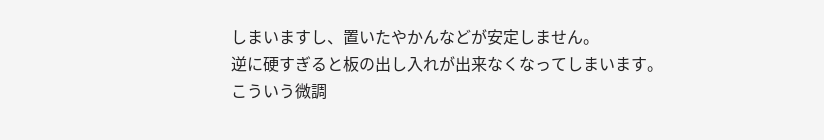しまいますし、置いたやかんなどが安定しません。
逆に硬すぎると板の出し入れが出来なくなってしまいます。
こういう微調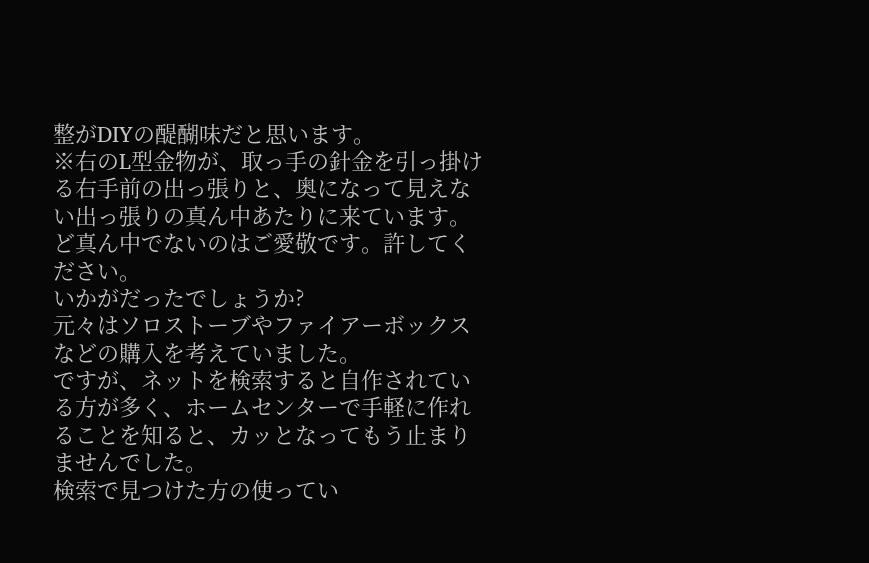整がDIYの醍醐味だと思います。
※右のL型金物が、取っ手の針金を引っ掛ける右手前の出っ張りと、奥になって見えない出っ張りの真ん中あたりに来ています。
ど真ん中でないのはご愛敬です。許してください。
いかがだったでしょうか?
元々はソロストーブやファイアーボックスなどの購入を考えていました。
ですが、ネットを検索すると自作されている方が多く、ホームセンターで手軽に作れることを知ると、カッとなってもう止まりませんでした。
検索で見つけた方の使ってい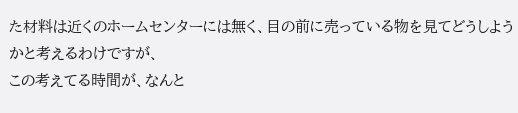た材料は近くのホームセンターには無く、目の前に売っている物を見てどうしようかと考えるわけですが、
この考えてる時間が、なんと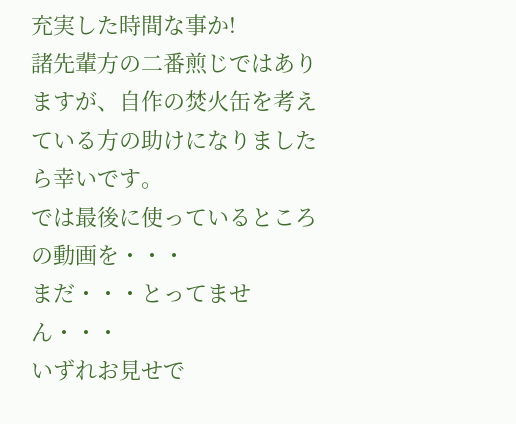充実した時間な事か!
諸先輩方の二番煎じではありますが、自作の焚火缶を考えている方の助けになりましたら幸いです。
では最後に使っているところの動画を・・・
まだ・・・とってません・・・
いずれお見せで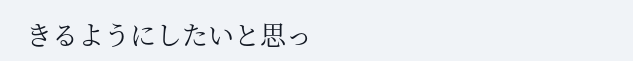きるようにしたいと思っ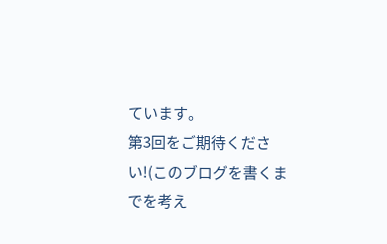ています。
第3回をご期待ください!(このブログを書くまでを考え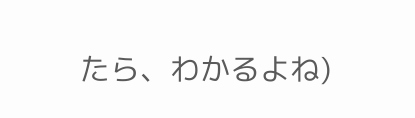たら、わかるよね)